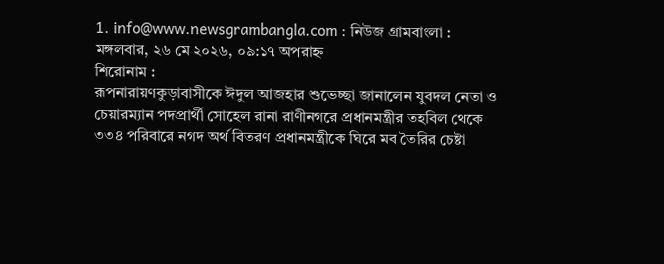1. info@www.newsgrambangla.com : নিউজ গ্রামবাংলা :
মঙ্গলবার, ২৬ মে ২০২৬, ০৯:১৭ অপরাহ্ন
শিরোনাম :
রূপনারায়ণকুড়াবাসীকে ঈদুল আজহার শুভেচ্ছা জানালেন যুবদল নেতা ও চেয়ারম্যান পদপ্রার্থী সোহেল রানা রাণীনগরে প্রধানমন্ত্রীর তহবিল থেকে ৩৩৪ পরিবারে নগদ অর্থ বিতরণ প্রধানমন্ত্রীকে ঘিরে মব তৈরির চেষ্টা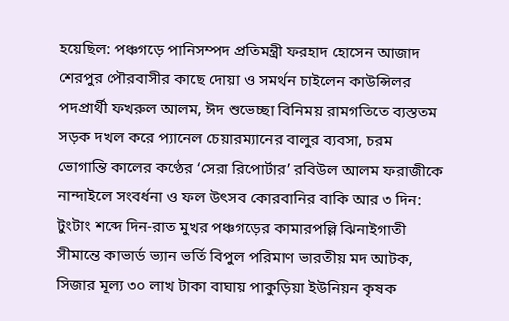হয়েছিল: পঞ্চগড়ে পানিসম্পদ প্রতিমন্ত্রী ফরহাদ হোসেন আজাদ শেরপুর পৌরবাসীর কাছে দোয়া ও সমর্থন চাইলেন কাউন্সিলর পদপ্রার্থী ফখরুল আলম, ঈদ শুভেচ্ছা বিনিময় রামগতিতে ব্যস্ততম সড়ক দখল করে প্যানেল চেয়ারম্যানের বালুর ব্যবসা, চরম ভোগান্তি কালের কণ্ঠের ‘সেরা রিপোর্টার’ রবিউল আলম ফরাজীকে নান্দাইলে সংবর্ধনা ও ফল উৎসব কোরবানির বাকি আর ৩ দিন: টুংটাং শব্দে দিন-রাত মুখর পঞ্চগড়ের কামারপল্লি ঝিনাইগাতী সীমান্তে কাভার্ড ভ্যান ভর্তি বিপুল পরিমাণ ভারতীয় মদ আটক, সিজার মূল্য ৩০ লাখ টাকা বাঘায় পাকুড়িয়া ইউনিয়ন কৃষক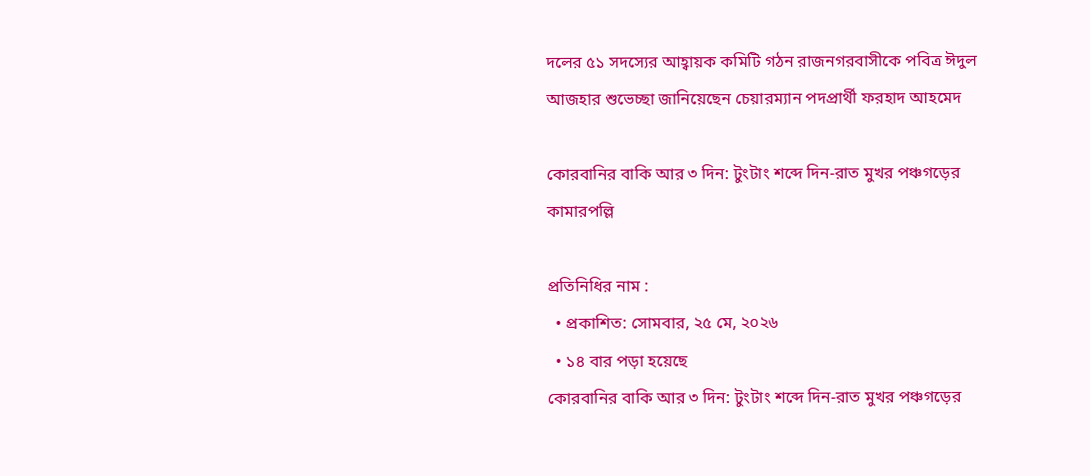দলের ৫১ সদস্যের আহ্বায়ক কমিটি গঠন রাজনগরবাসীকে পবিত্র ঈদুল আজহার শুভেচ্ছা জানিয়েছেন চেয়ারম্যান পদপ্রার্থী ফরহাদ আহমেদ

কোরবানির বাকি আর ৩ দিন: টুংটাং শব্দে দিন-রাত মুখর পঞ্চগড়ের কামারপল্লি

প্রতিনিধির নাম :
  • প্রকাশিত: সোমবার, ২৫ মে, ২০২৬
  • ১৪ বার পড়া হয়েছে
কোরবানির বাকি আর ৩ দিন: টুংটাং শব্দে দিন-রাত মুখর পঞ্চগড়ের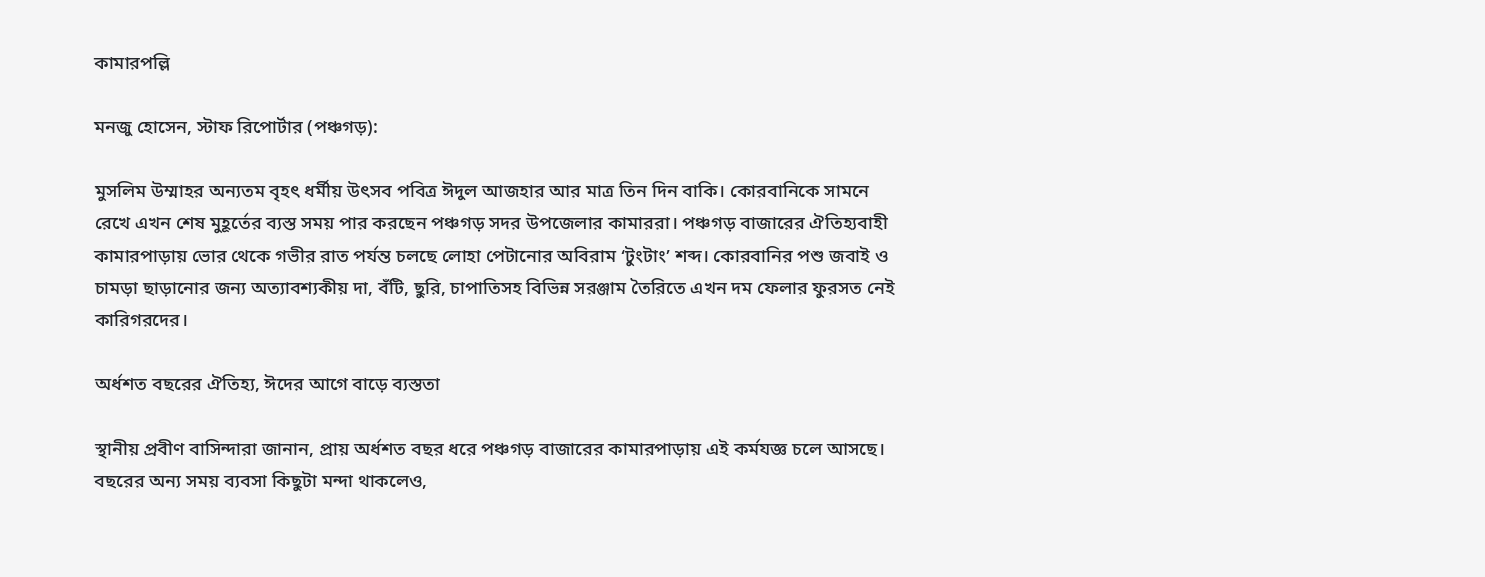কামারপল্লি

মনজু হোসেন, স্টাফ রিপোর্টার (পঞ্চগড়):

মুসলিম উম্মাহর অন্যতম বৃহৎ ধর্মীয় উৎসব পবিত্র ঈদুল আজহার আর মাত্র তিন দিন বাকি। কোরবানিকে সামনে রেখে এখন শেষ মুহূর্তের ব্যস্ত সময় পার করছেন পঞ্চগড় সদর উপজেলার কামাররা। পঞ্চগড় বাজারের ঐতিহ্যবাহী কামারপাড়ায় ভোর থেকে গভীর রাত পর্যন্ত চলছে লোহা পেটানোর অবিরাম ‘টুংটাং’ শব্দ। কোরবানির পশু জবাই ও চামড়া ছাড়ানোর জন্য অত্যাবশ্যকীয় দা, বঁটি, ছুরি, চাপাতিসহ বিভিন্ন সরঞ্জাম তৈরিতে এখন দম ফেলার ফুরসত নেই কারিগরদের।

অর্ধশত বছরের ঐতিহ্য, ঈদের আগে বাড়ে ব্যস্ততা

স্থানীয় প্রবীণ বাসিন্দারা জানান, প্রায় অর্ধশত বছর ধরে পঞ্চগড় বাজারের কামারপাড়ায় এই কর্মযজ্ঞ চলে আসছে। বছরের অন্য সময় ব্যবসা কিছুটা মন্দা থাকলেও,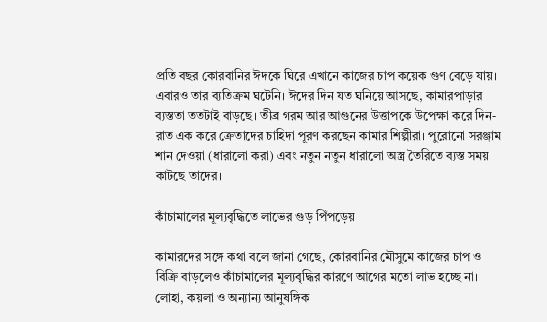প্রতি বছর কোরবানির ঈদকে ঘিরে এখানে কাজের চাপ কয়েক গুণ বেড়ে যায়। এবারও তার ব্যতিক্রম ঘটেনি। ঈদের দিন যত ঘনিয়ে আসছে, কামারপাড়ার ব্যস্ততা ততটাই বাড়ছে। তীব্র গরম আর আগুনের উত্তাপকে উপেক্ষা করে দিন-রাত এক করে ক্রেতাদের চাহিদা পূরণ করছেন কামার শিল্পীরা। পুরোনো সরঞ্জাম শান দেওয়া (ধারালো করা) এবং নতুন নতুন ধারালো অস্ত্র তৈরিতে ব্যস্ত সময় কাটছে তাদের।

কাঁচামালের মূল্যবৃদ্ধিতে লাভের গুড় পিঁপড়েয়

কামারদের সঙ্গে কথা বলে জানা গেছে, কোরবানির মৌসুমে কাজের চাপ ও বিক্রি বাড়লেও কাঁচামালের মূল্যবৃদ্ধির কারণে আগের মতো লাভ হচ্ছে না। লোহা, কয়লা ও অন্যান্য আনুষঙ্গিক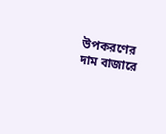উপকরণের দাম বাজারে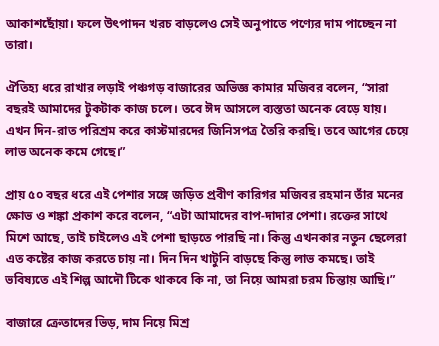আকাশছোঁয়া। ফলে উৎপাদন খরচ বাড়লেও সেই অনুপাতে পণ্যের দাম পাচ্ছেন না তারা।

ঐতিহ্য ধরে রাখার লড়াই পঞ্চগড় বাজারের অভিজ্ঞ কামার মজিবর বলেন, “সারা বছরই আমাদের টুকটাক কাজ চলে। তবে ঈদ আসলে ব্যস্ততা অনেক বেড়ে যায়। এখন দিন-রাত পরিশ্রম করে কাস্টমারদের জিনিসপত্র তৈরি করছি। তবে আগের চেয়ে লাভ অনেক কমে গেছে।”

প্রায় ৫০ বছর ধরে এই পেশার সঙ্গে জড়িত প্রবীণ কারিগর মজিবর রহমান তাঁর মনের ক্ষোভ ও শঙ্কা প্রকাশ করে বলেন, “এটা আমাদের বাপ-দাদার পেশা। রক্তের সাথে মিশে আছে, তাই চাইলেও এই পেশা ছাড়তে পারছি না। কিন্তু এখনকার নতুন ছেলেরা এত কষ্টের কাজ করতে চায় না। দিন দিন খাটুনি বাড়ছে কিন্তু লাভ কমছে। তাই ভবিষ্যতে এই শিল্প আদৌ টিকে থাকবে কি না, তা নিয়ে আমরা চরম চিন্তায় আছি।”

বাজারে ক্রেতাদের ভিড়, দাম নিয়ে মিশ্র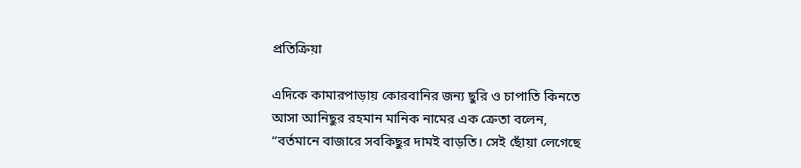প্রতিক্রিয়া

এদিকে কামারপাড়ায় কোরবানির জন্য ছুরি ও চাপাতি কিনতে আসা আনিছুর রহমান মানিক নামের এক ক্রেতা বলেন, “বর্তমানে বাজারে সবকিছুর দামই বাড়তি। সেই ছোঁয়া লেগেছে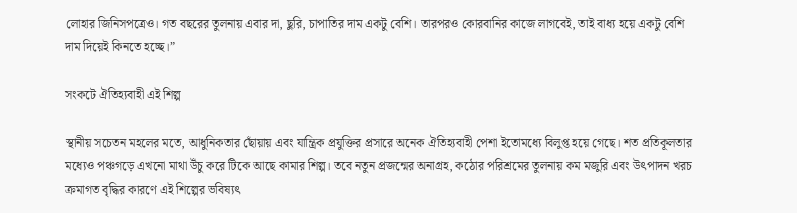লোহার জিনিসপত্রেও। গত বছরের তুলনায় এবার দা, ছুরি, চাপাতির দাম একটু বেশি। তারপরও কোরবানির কাজে লাগবেই, তাই বাধ্য হয়ে একটু বেশি দাম দিয়েই কিনতে হচ্ছে।”

সংকটে ঐতিহ্যবাহী এই শিল্প

স্থানীয় সচেতন মহলের মতে, আধুনিকতার ছোঁয়ায় এবং যান্ত্রিক প্রযুক্তির প্রসারে অনেক ঐতিহ্যবাহী পেশা ইতোমধ্যে বিলুপ্ত হয়ে গেছে। শত প্রতিকূলতার মধ্যেও পঞ্চগড়ে এখনো মাথা উঁচু করে টিকে আছে কামার শিল্প। তবে নতুন প্রজন্মের অনাগ্রহ, কঠোর পরিশ্রমের তুলনায় কম মজুরি এবং উৎপাদন খরচ ক্রমাগত বৃদ্ধির কারণে এই শিল্পের ভবিষ্যৎ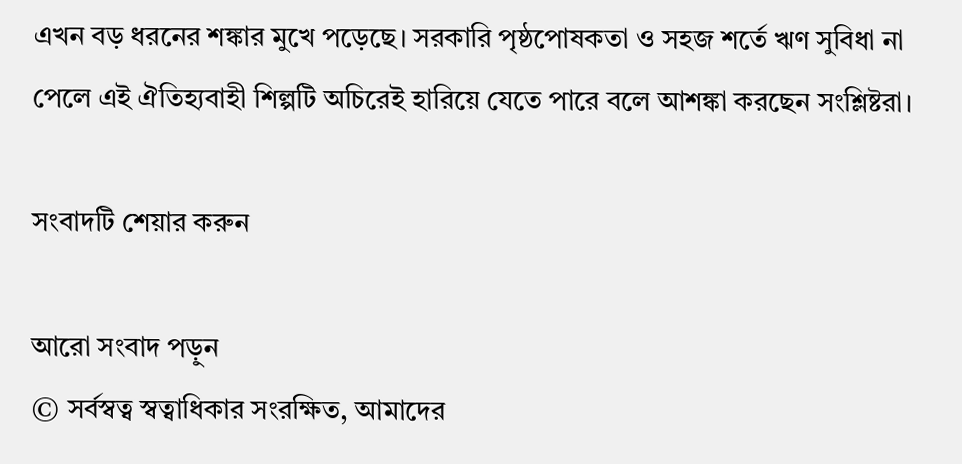এখন বড় ধরনের শঙ্কার মুখে পড়েছে। সরকারি পৃষ্ঠপোষকতা ও সহজ শর্তে ঋণ সুবিধা না পেলে এই ঐতিহ্যবাহী শিল্পটি অচিরেই হারিয়ে যেতে পারে বলে আশঙ্কা করছেন সংশ্লিষ্টরা।

সংবাদটি শেয়ার করুন

আরো সংবাদ পড়ুন
© সর্বস্বত্ব স্বত্বাধিকার সংরক্ষিত, আমাদের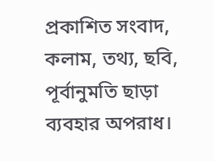প্রকাশিত সংবাদ, কলাম, তথ্য, ছবি, পূর্বানুমতি ছাড়া ব্যবহার অপরাধ।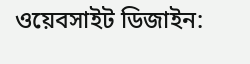ওয়েবসাইট ডিজাইন: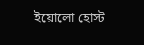ইয়োলো হোস্ট